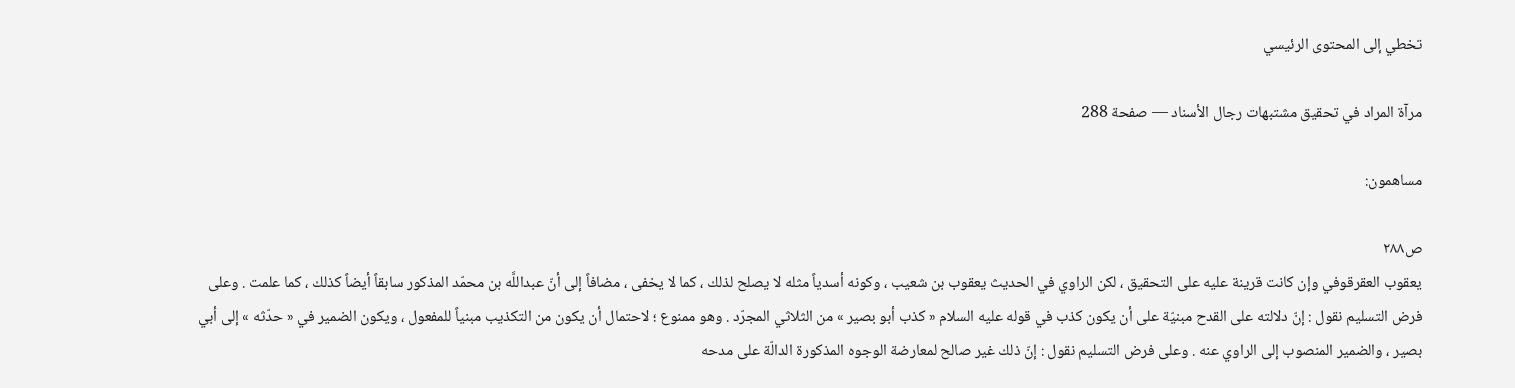تخطي إلى المحتوى الرئيسي

مرآة المراد في تحقيق مشتبهات رجال الأسناد — صفحة 288

مساهمون:

ص٢٨٨
يعقوب العقرقوفي وإن كانت قرينة عليه على التحقيق ، لكن الراوي في الحديث يعقوب بن شعيب ، وكونه أسدياً مثله لا يصلح لذلك ، كما لا يخفى ، مضافاً إلى أنّ عبداللَّه بن محمّد المذكور سابقاً أيضاً كذلك ، كما علمت . وعلى فرض التسليم نقول : إنّ دلالته على القدح مبنيّة على أن يكون كذب في قوله عليه السلام « كذب أبو بصير » من الثلاثي المجرّد . وهو ممنوع ؛ لاحتمال أن يكون من التكذيب مبنياً للمفعول ، ويكون الضمير في « حدّثه » إلى أبي بصير ، والضمير المنصوب إلى الراوي عنه . وعلى فرض التسليم نقول : إنّ ذلك غير صالح لمعارضة الوجوه المذكورة الدالّة على مدحه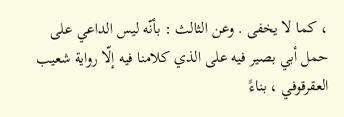، كما لا يخفى . وعن الثالث : بأنّه ليس الداعي على حمل أبي بصير فيه على الذي كلامنا فيه إلّا رواية شعيب العقرقوفي ، بناءً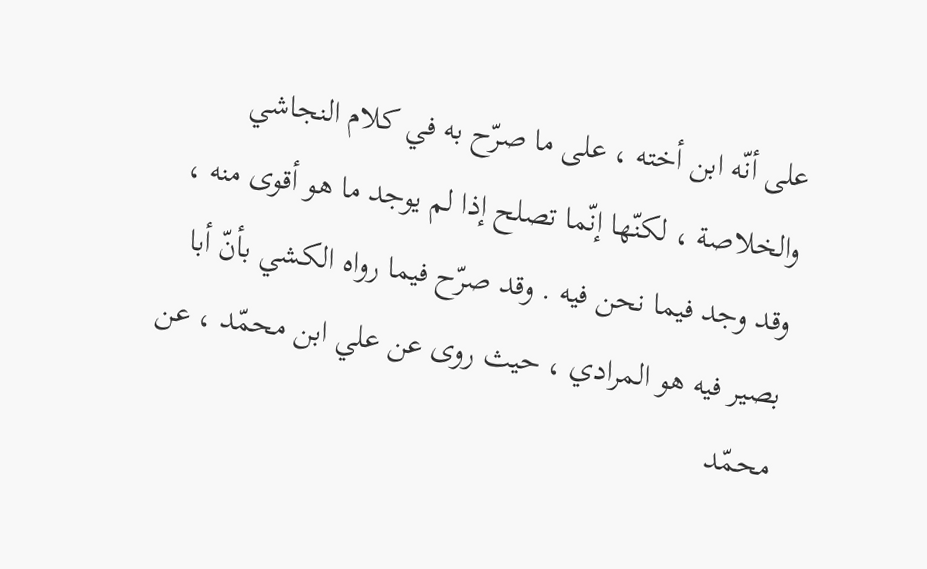على أنّه ابن أخته ، على ما صرّح به في كلام النجاشي والخلاصة ، لكنّها إنّما تصلح إذا لم يوجد ما هو أقوى منه ، وقد وجد فيما نحن فيه . وقد صرّح فيما رواه الكشي بأنّ أبا بصير فيه هو المرادي ، حيث روى عن علي ابن محمّد ، عن محمّد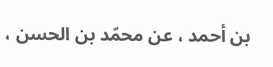بن أحمد ، عن محمّد بن الحسن ،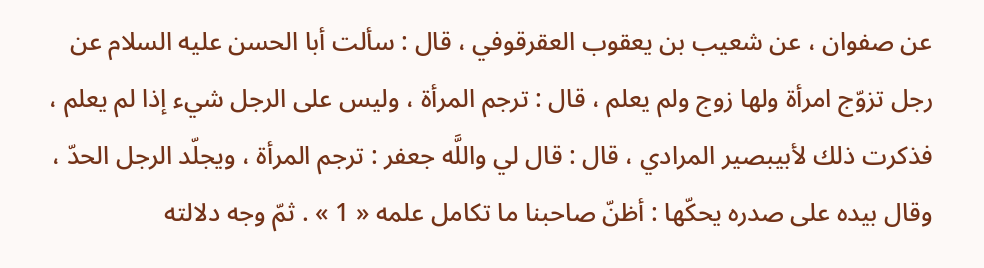عن صفوان ، عن شعيب بن يعقوب العقرقوفي ، قال : سألت أبا الحسن عليه السلام عن رجل تزوّج امرأة ولها زوج ولم يعلم ، قال : ترجم المرأة ، وليس على الرجل شيء إذا لم يعلم ، فذكرت ذلك لأبيبصير المرادي ، قال : قال لي واللَّه جعفر : ترجم المرأة ، ويجلّد الرجل الحدّ ، وقال بيده على صدره يحكّها : أظنّ صاحبنا ما تكامل علمه « 1 » . ثمّ وجه دلالته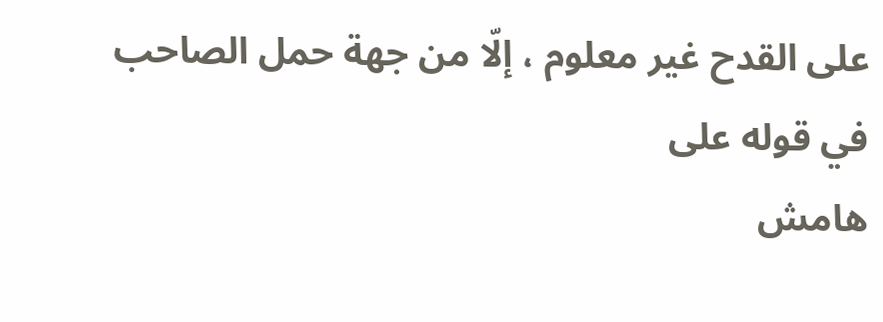على القدح غير معلوم ، إلّا من جهة حمل الصاحب في قوله على
هامش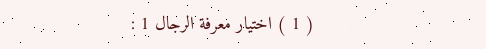( 1 ) اختيار معرفة الرجال 1 :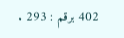402 برقم : 293 .